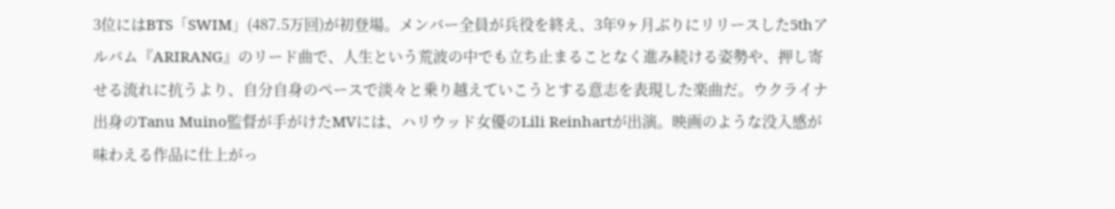3位にはBTS「SWIM」(487.5万回)が初登場。メンバー全員が兵役を終え、3年9ヶ月ぶりにリリースした5thアルバム『ARIRANG』のリード曲で、人生という荒波の中でも立ち止まることなく進み続ける姿勢や、押し寄せる流れに抗うより、自分自身のペースで淡々と乗り越えていこうとする意志を表現した楽曲だ。ウクライナ出身のTanu Muino監督が手がけたMVには、ハリウッド女優のLili Reinhartが出演。映画のような没入感が味わえる作品に仕上がっ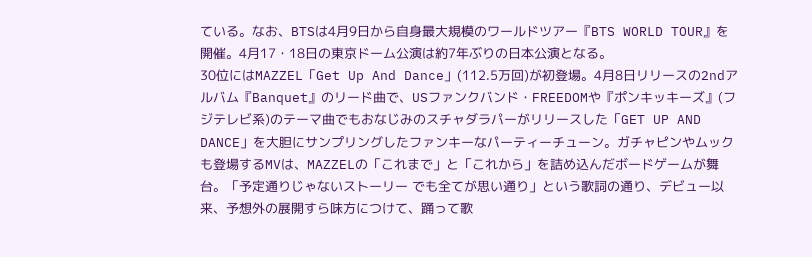ている。なお、BTSは4月9日から自身最大規模のワールドツアー『BTS WORLD TOUR』を開催。4月17・18日の東京ドーム公演は約7年ぶりの日本公演となる。
30位にはMAZZEL「Get Up And Dance」(112.5万回)が初登場。4月8日リリースの2ndアルバム『Banquet』のリード曲で、USファンクバンド・FREEDOMや『ポンキッキーズ』(フジテレビ系)のテーマ曲でもおなじみのスチャダラパーがリリースした「GET UP AND DANCE」を大胆にサンプリングしたファンキーなパーティーチューン。ガチャピンやムックも登場するMVは、MAZZELの「これまで」と「これから」を詰め込んだボードゲームが舞台。「予定通りじゃないストーリー でも全てが思い通り」という歌詞の通り、デビュー以来、予想外の展開すら味方につけて、踊って歌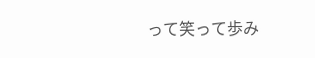って笑って歩み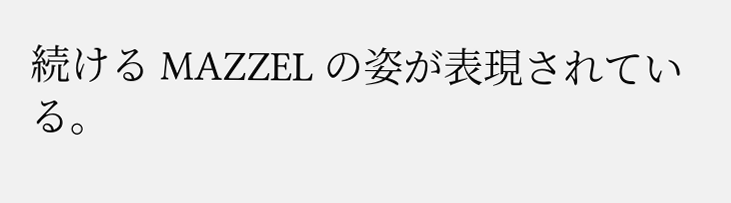続ける MAZZEL の姿が表現されている。